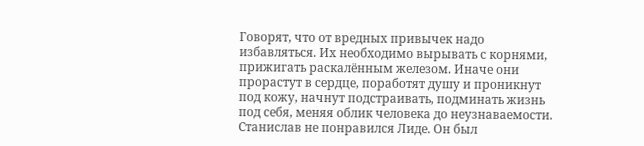Говорят, что от вредных привычек надо избавляться. Их необходимо вырывать с корнями, прижигать раскалённым железом. Иначе они прорастут в сердце, поработят душу и проникнут под кожу, начнут подстраивать, подминать жизнь под себя, меняя облик человека до неузнаваемости.
Станислав не понравился Лиде. Он был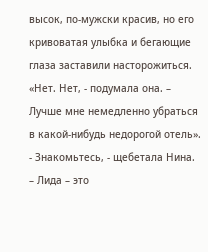высок, по-мужски красив, но его кривоватая улыбка и бегающие глаза заставили насторожиться.
«Нет. Нет, - подумала она. – Лучше мне немедленно убраться в какой-нибудь недорогой отель».
- Знакомьтесь, - щебетала Нина. – Лида – это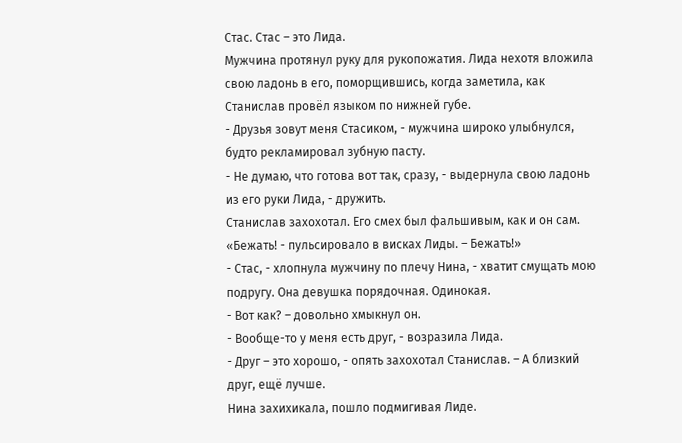Стас. Стас – это Лида.
Мужчина протянул руку для рукопожатия. Лида нехотя вложила свою ладонь в его, поморщившись, когда заметила, как Станислав провёл языком по нижней губе.
- Друзья зовут меня Стасиком, - мужчина широко улыбнулся, будто рекламировал зубную пасту.
- Не думаю, что готова вот так, сразу, - выдернула свою ладонь из его руки Лида, - дружить.
Станислав захохотал. Его смех был фальшивым, как и он сам.
«Бежать! - пульсировало в висках Лиды. – Бежать!»
- Стас, - хлопнула мужчину по плечу Нина, - хватит смущать мою подругу. Она девушка порядочная. Одинокая.
- Вот как? – довольно хмыкнул он.
- Вообще-то у меня есть друг, - возразила Лида.
- Друг – это хорошо, - опять захохотал Станислав. – А близкий друг, ещё лучше.
Нина захихикала, пошло подмигивая Лиде.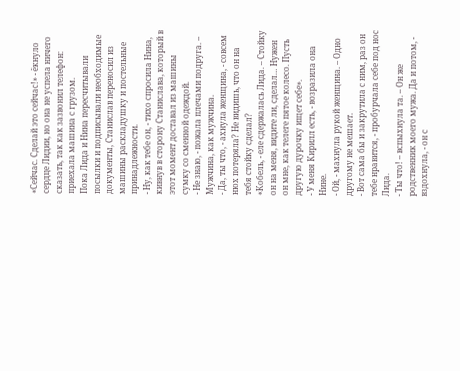«Сейчас. Сделай это сейчас!» - ёкнуло сердце Лидии, но она не успела ничего сказать, так как зазвонил телефон: приехала машина с грузом.
Пока Лида и Нина пересчитывали посылки и подписывали необходимые документы, Станислав переносил из машины раскладушку и постельные принадлежности.
- Ну, как тебе он, - тихо спросила Нина, кивнув в сторону Станислава, который в этот момент доставал из машины сумку со сменной одеждой.
- Не знаю, - пожала плечами подруга. – Мужчина, как мужчина.
- Да, ты что, - ахнула женщина, - совсем нюх потеряла? Не видишь, что он на тебя стойку сделал?
«Кобель, - еле сдержалась Лида. – Стойку он на меня, видите ли, сделал… Нужен он мне, как телеге пятое колесо. Пусть другую дурочку ищет себе».
- У меня Кирилл есть, - возразила она Нине.
- Ой, - махнула рукой женщина. – Одно другому не мешает.
- Вот сама бы и закрутила с ним, раз он тебе нравится, - пробурчала себе под нос Лида.
- Ты что! – вспыхнула та. – Он же родственник моего мужа. Да и потом, - вздохнула, - он с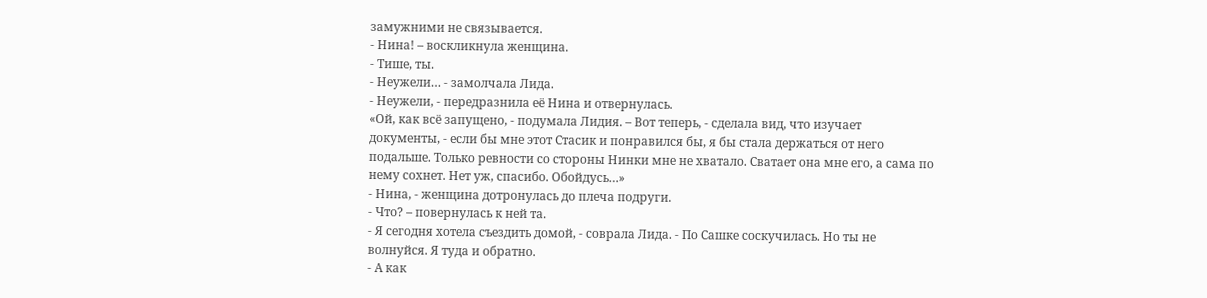замужними не связывается.
- Нина! – воскликнула женщина.
- Тише, ты.
- Неужели… - замолчала Лида.
- Неужели, - передразнила её Нина и отвернулась.
«Ой, как всё запущено, - подумала Лидия. – Вот теперь, - сделала вид, что изучает документы, - если бы мне этот Стасик и понравился бы, я бы стала держаться от него подальше. Только ревности со стороны Нинки мне не хватало. Сватает она мне его, а сама по нему сохнет. Нет уж, спасибо. Обойдусь…»
- Нина, - женщина дотронулась до плеча подруги.
- Что? – повернулась к ней та.
- Я сегодня хотела съездить домой, - соврала Лида. - По Сашке соскучилась. Но ты не волнуйся. Я туда и обратно.
- А как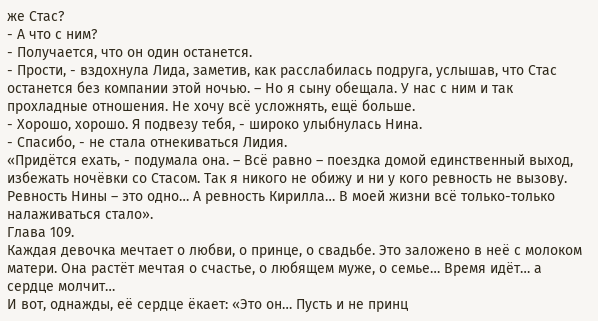же Стас?
- А что с ним?
- Получается, что он один останется.
- Прости, - вздохнула Лида, заметив, как расслабилась подруга, услышав, что Стас останется без компании этой ночью. – Но я сыну обещала. У нас с ним и так прохладные отношения. Не хочу всё усложнять, ещё больше.
- Хорошо, хорошо. Я подвезу тебя, - широко улыбнулась Нина.
- Спасибо, - не стала отнекиваться Лидия.
«Придётся ехать, - подумала она. – Всё равно – поездка домой единственный выход, избежать ночёвки со Стасом. Так я никого не обижу и ни у кого ревность не вызову. Ревность Нины – это одно… А ревность Кирилла… В моей жизни всё только-только налаживаться стало».
Глава 109.
Каждая девочка мечтает о любви, о принце, о свадьбе. Это заложено в неё с молоком матери. Она растёт мечтая о счастье, о любящем муже, о семье… Время идёт… а сердце молчит…
И вот, однажды, её сердце ёкает: «Это он… Пусть и не принц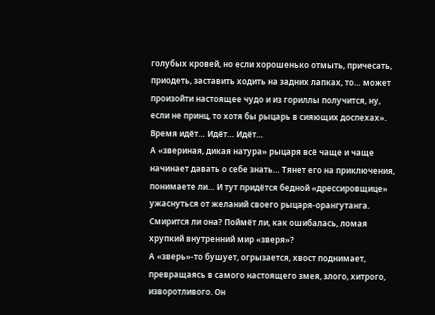голубых кровей, но если хорошенько отмыть, причесать, приодеть, заставить ходить на задних лапках, то… может произойти настоящее чудо и из гориллы получится, ну, если не принц, то хотя бы рыцарь в сияющих доспехах».
Время идёт… Идёт… Идёт…
А «звериная, дикая натура» рыцаря всё чаще и чаще начинает давать о себе знать… Тянет его на приключения, понимаете ли… И тут придётся бедной «дрессировщице» ужаснуться от желаний своего рыцаря-орангутанга.
Смирится ли она? Поймёт ли, как ошибалась, ломая хрупкий внутренний мир «зверя»?
А «зверь»-то бушует, огрызается, хвост поднимает, превращаясь в самого настоящего змея, злого, хитрого, изворотливого. Он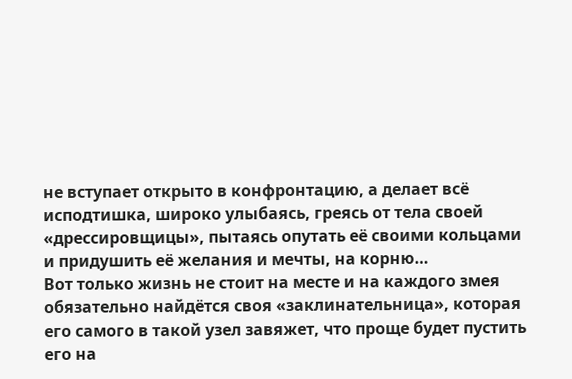не вступает открыто в конфронтацию, а делает всё исподтишка, широко улыбаясь, греясь от тела своей «дрессировщицы», пытаясь опутать её своими кольцами и придушить её желания и мечты, на корню…
Вот только жизнь не стоит на месте и на каждого змея обязательно найдётся своя «заклинательница», которая его самого в такой узел завяжет, что проще будет пустить его на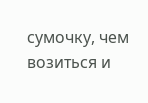сумочку, чем возиться и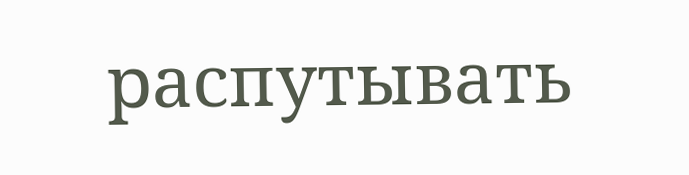распутывать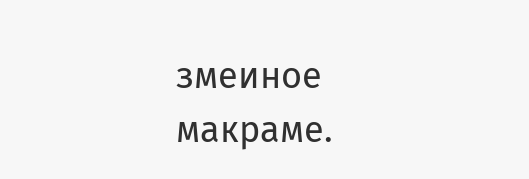змеиное макраме.